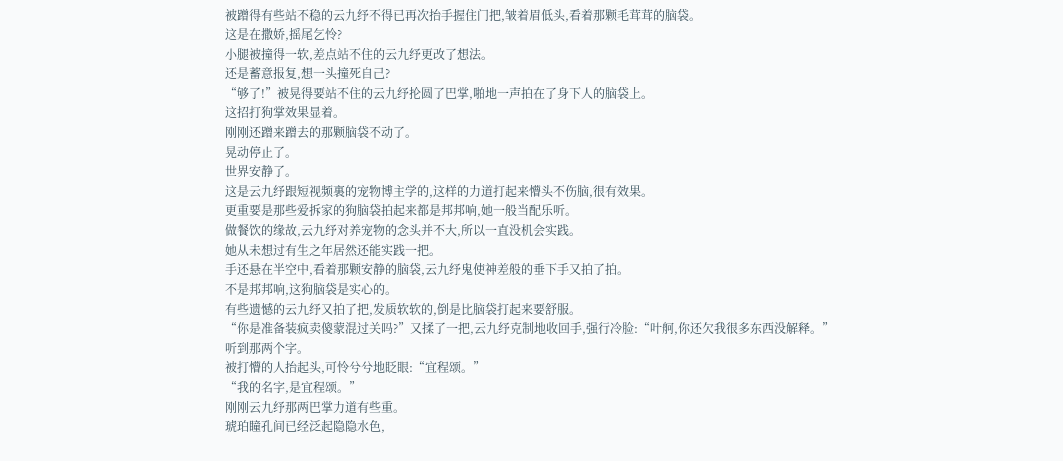被蹭得有些站不稳的云九纾不得已再次抬手握住门把,皱着眉低头,看着那颗毛茸茸的脑袋。
这是在撒娇,摇尾乞怜?
小腿被撞得一软,差点站不住的云九纾更改了想法。
还是蓄意报复,想一头撞死自己?
“够了!”被晃得要站不住的云九纾抡圆了巴掌,啪地一声拍在了身下人的脑袋上。
这招打狗掌效果显着。
刚刚还蹭来蹭去的那颗脑袋不动了。
晃动停止了。
世界安静了。
这是云九纾跟短视频裏的宠物博主学的,这样的力道打起来懵头不伤脑,很有效果。
更重要是那些爱拆家的狗脑袋拍起来都是邦邦响,她一般当配乐听。
做餐饮的缘故,云九纾对养宠物的念头并不大,所以一直没机会实践。
她从未想过有生之年居然还能实践一把。
手还悬在半空中,看着那颗安静的脑袋,云九纾鬼使神差般的垂下手又拍了拍。
不是邦邦响,这狗脑袋是实心的。
有些遗憾的云九纾又拍了把,发质软软的,倒是比脑袋打起来要舒服。
“你是准备装疯卖傻蒙混过关吗?”又揉了一把,云九纾克制地收回手,强行冷脸:“叶舸,你还欠我很多东西没解释。”
听到那两个字。
被打懵的人抬起头,可怜兮兮地眨眼:“宜程颂。”
“我的名字,是宜程颂。”
刚刚云九纾那两巴掌力道有些重。
琥珀瞳孔间已经泛起隐隐水色,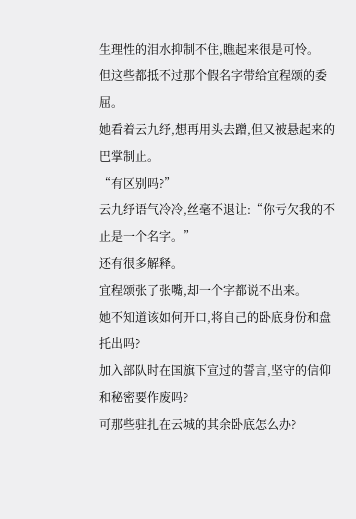生理性的泪水抑制不住,瞧起来很是可怜。
但这些都抵不过那个假名字带给宜程颂的委屈。
她看着云九纾,想再用头去蹭,但又被悬起来的巴掌制止。
“有区别吗?”
云九纾语气冷冷,丝毫不退让:“你亏欠我的不止是一个名字。”
还有很多解释。
宜程颂张了张嘴,却一个字都说不出来。
她不知道该如何开口,将自己的卧底身份和盘托出吗?
加入部队时在国旗下宣过的誓言,坚守的信仰和秘密要作废吗?
可那些驻扎在云城的其余卧底怎么办?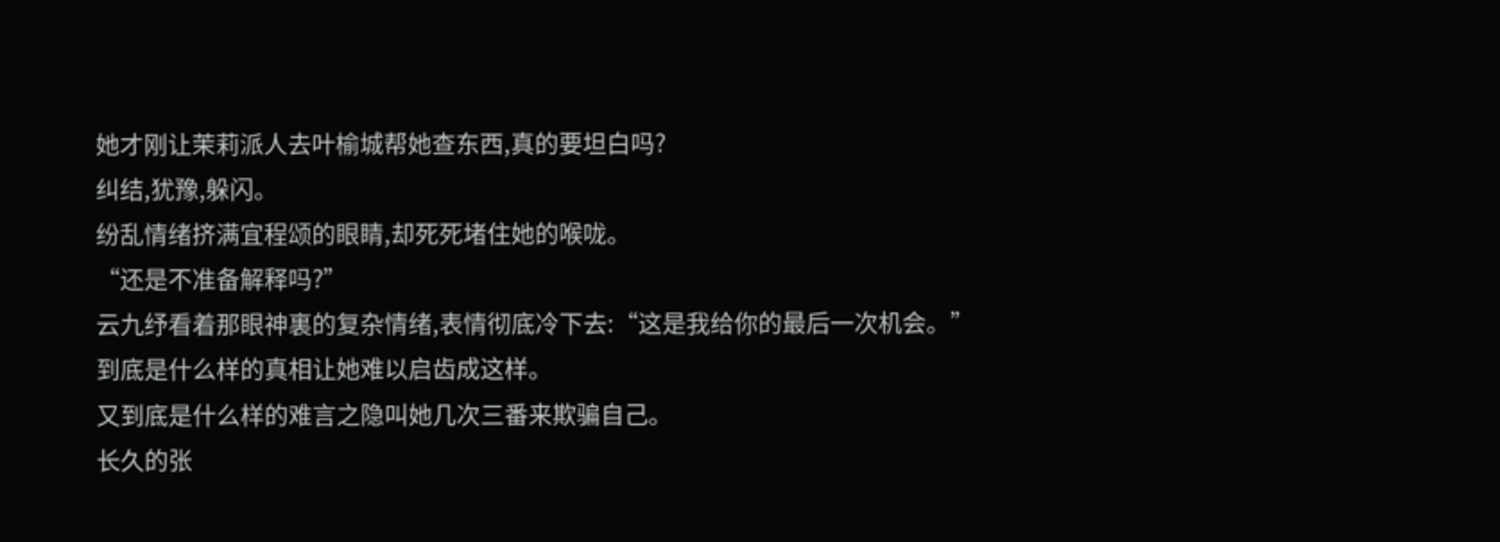她才刚让茉莉派人去叶榆城帮她查东西,真的要坦白吗?
纠结,犹豫,躲闪。
纷乱情绪挤满宜程颂的眼睛,却死死堵住她的喉咙。
“还是不准备解释吗?”
云九纾看着那眼神裏的复杂情绪,表情彻底冷下去:“这是我给你的最后一次机会。”
到底是什么样的真相让她难以启齿成这样。
又到底是什么样的难言之隐叫她几次三番来欺骗自己。
长久的张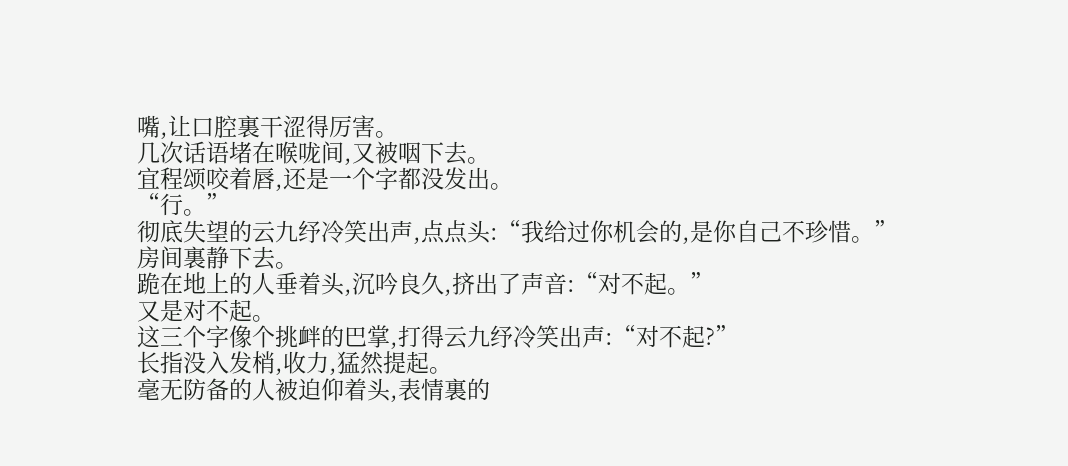嘴,让口腔裏干涩得厉害。
几次话语堵在喉咙间,又被咽下去。
宜程颂咬着唇,还是一个字都没发出。
“行。”
彻底失望的云九纾冷笑出声,点点头:“我给过你机会的,是你自己不珍惜。”
房间裏静下去。
跪在地上的人垂着头,沉吟良久,挤出了声音:“对不起。”
又是对不起。
这三个字像个挑衅的巴掌,打得云九纾冷笑出声:“对不起?”
长指没入发梢,收力,猛然提起。
毫无防备的人被迫仰着头,表情裏的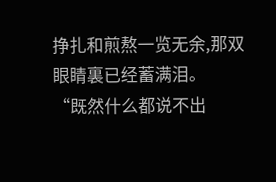挣扎和煎熬一览无余,那双眼睛裏已经蓄满泪。
“既然什么都说不出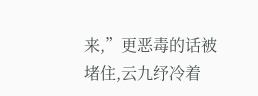来,”更恶毒的话被堵住,云九纾冷着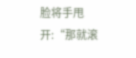脸将手甩开:“那就滚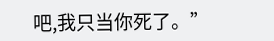吧,我只当你死了。”